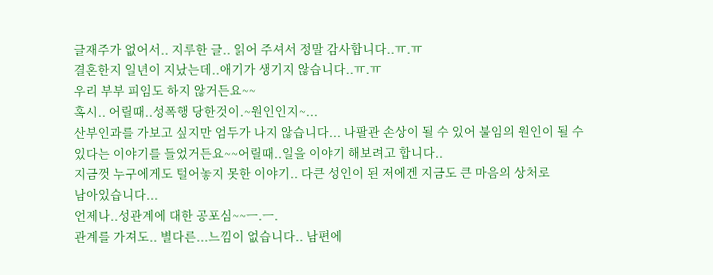글재주가 없어서.. 지루한 글.. 읽어 주셔서 정말 감사합니다..ㅠ.ㅠ
결혼한지 일년이 지났는데..애기가 생기지 않습니다..ㅠ.ㅠ
우리 부부 피임도 하지 않거든요~~
혹시.. 어릴때..성폭행 당한것이.~원인인지~...
산부인과를 가보고 싶지만 엄두가 나지 않습니다... 나팔관 손상이 될 수 있어 불임의 원인이 될 수
있다는 이야기를 들었거든요~~어릴때..일을 이야기 해보려고 합니다..
지금껏 누구에게도 털어놓지 못한 이야기.. 다큰 성인이 된 저에겐 지금도 큰 마음의 상처로
남아있습니다...
언제나..성관계에 대한 공포심~~ㅡ.ㅡ.
관계를 가져도.. 별다른...느낌이 없습니다.. 남편에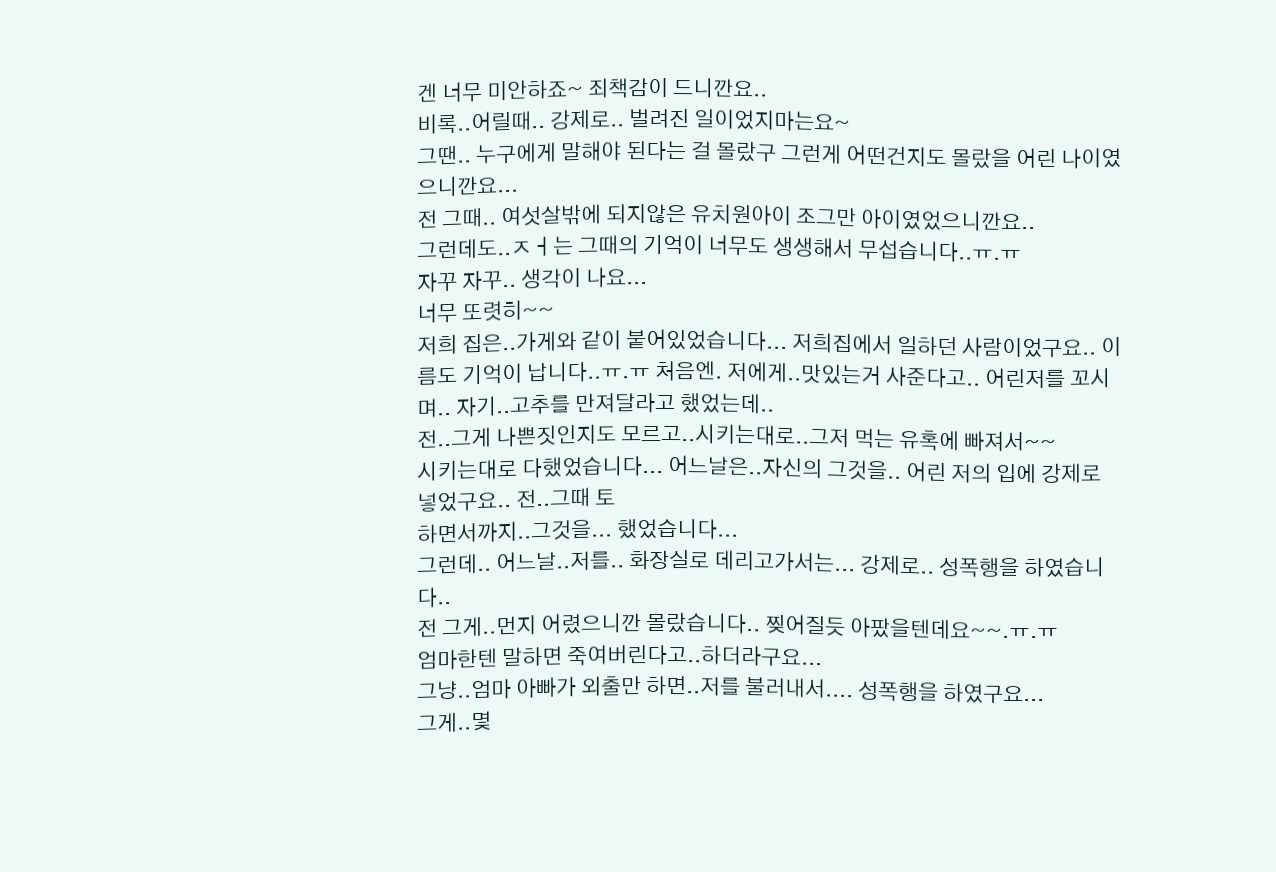겐 너무 미안하죠~ 죄책감이 드니깐요..
비록..어릴때.. 강제로.. 벌려진 일이었지마는요~
그땐.. 누구에게 말해야 된다는 걸 몰랐구 그런게 어떤건지도 몰랐을 어린 나이였으니깐요...
전 그때.. 여섯살밖에 되지않은 유치원아이 조그만 아이였었으니깐요..
그런데도..ㅈㅓ는 그때의 기억이 너무도 생생해서 무섭습니다..ㅠ.ㅠ
자꾸 자꾸.. 생각이 나요...
너무 또렷히~~
저희 집은..가게와 같이 붙어있었습니다... 저희집에서 일하던 사람이었구요.. 이름도 기억이 납니다..ㅠ.ㅠ 처음엔. 저에게..맛있는거 사준다고.. 어린저를 꼬시며.. 자기..고추를 만져달라고 했었는데..
전..그게 나쁜짓인지도 모르고..시키는대로..그저 먹는 유혹에 빠져서~~
시키는대로 다했었습니다... 어느날은..자신의 그것을.. 어린 저의 입에 강제로 넣었구요.. 전..그때 토
하면서까지..그것을... 했었습니다...
그런데.. 어느날..저를.. 화장실로 데리고가서는... 강제로.. 성폭행을 하였습니다..
전 그게..먼지 어렸으니깐 몰랐습니다.. 찢어질듯 아팠을텐데요~~.ㅠ.ㅠ
엄마한텐 말하면 죽여버린다고..하더라구요...
그냥..엄마 아빠가 외출만 하면..저를 불러내서.... 성폭행을 하였구요...
그게..몇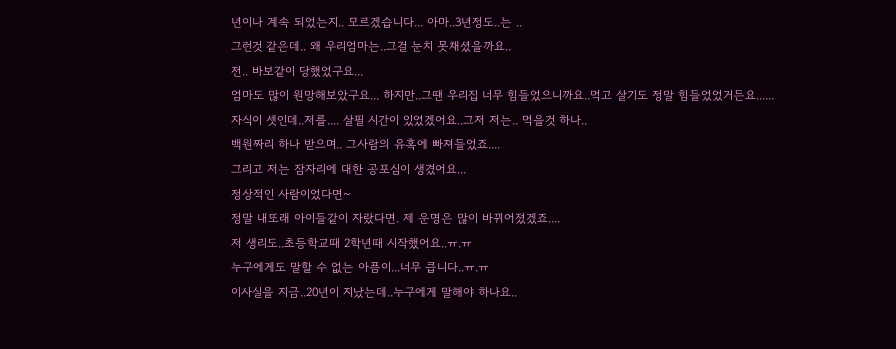년이나 계속 되었는지.. 모르겠습니다... 아마..3년정도..는 ..
그런것 같은데.. 왜 우리엄마는..그걸 눈치 못채셨을까요..
전.. 바보같이 당했었구요...
엄마도 많이 원망해보았구요... 하지만..그땐 우리집 너무 힘들었으니까요..먹고 살기도 정말 힘들었었거든요......
자식이 셋인데..저를.... 살필 시간이 있었겠어요..그저 저는.. 먹을것 하나..
백원짜리 하나 받으며.. 그사람의 유혹에 빠져들었죠....
그리고 저는 잠자리에 대한 공포심이 생겼어요...
정상적인 사람이었다면~
정말 내또래 아이들같이 자랐다면. 제 운명은 많이 바뀌어졌겠죠....
저 생리도..초등학교때 2학년때 시작했어요..ㅠ.ㅠ
누구에게도 말할 수 없는 아픔이...너무 큽니다..ㅠ.ㅠ
이사실을 지금..20년이 지났는데..누구에게 말해야 하나요..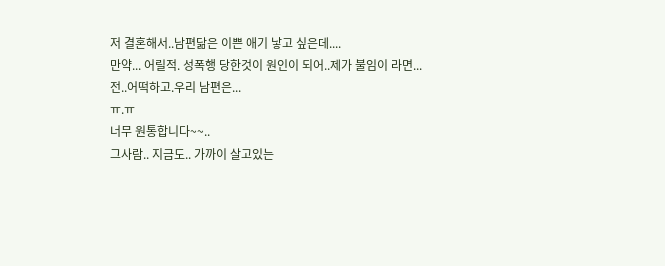저 결혼해서..남편닮은 이쁜 애기 낳고 싶은데....
만약... 어릴적. 성폭행 당한것이 원인이 되어..제가 불임이 라면...
전..어떡하고.우리 남편은...
ㅠ.ㅠ
너무 원통합니다~~..
그사람.. 지금도.. 가까이 살고있는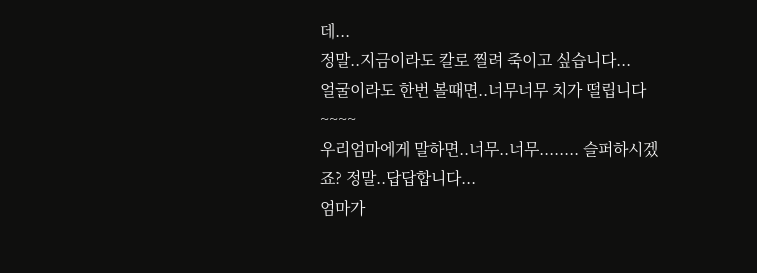데...
정말..지금이라도 칼로 찔려 죽이고 싶습니다...
얼굴이라도 한번 볼때면..너무너무 치가 떨립니다~~~~
우리엄마에게 말하면..너무..너무........ 슬퍼하시겠죠? 정말..답답합니다...
엄마가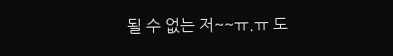될 수 없는 저~~ㅠ.ㅠ 도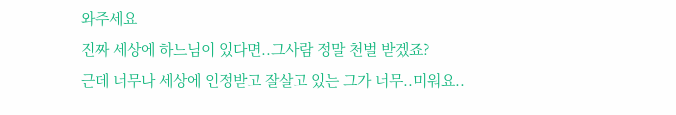와주세요
진짜 세상에 하느님이 있다면..그사람 정말 천벌 받겠죠?
근데 너무나 세상에 인정받고 잘살고 있는 그가 너무..미워요..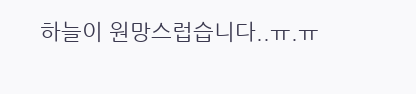하늘이 원망스럽습니다..ㅠ.ㅠ